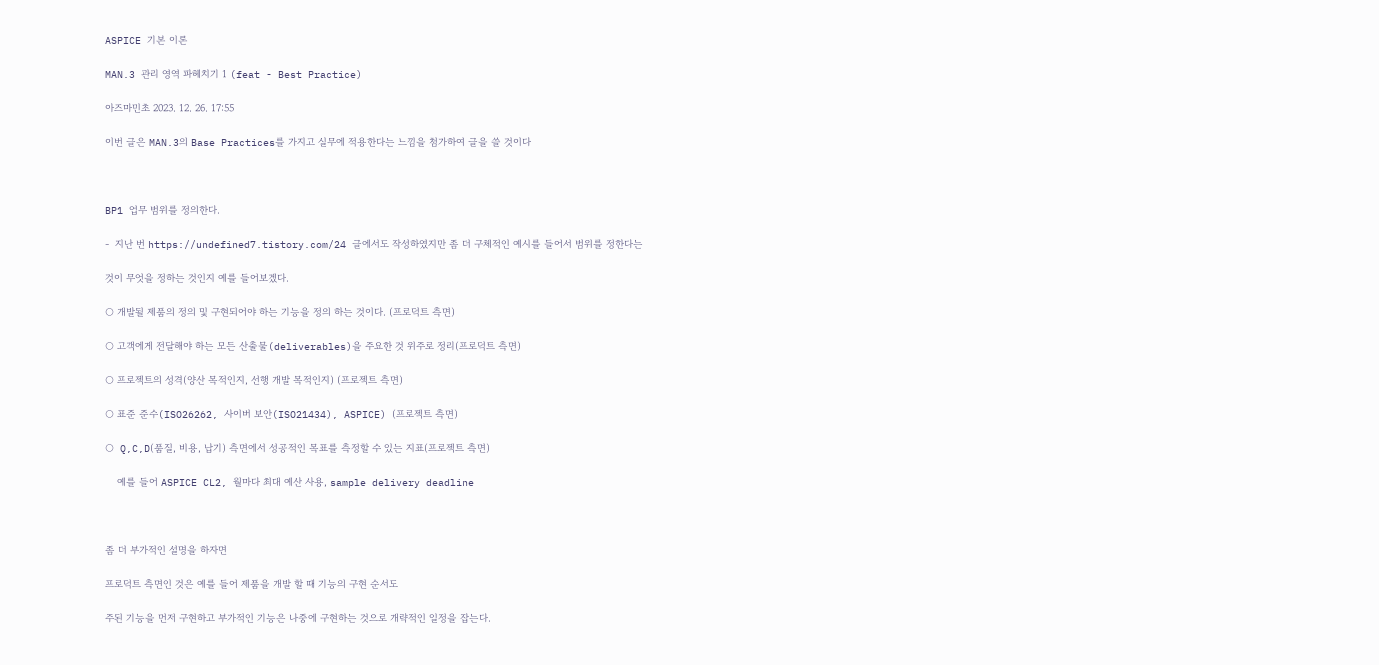ASPICE 기본 이론

MAN.3 관리 영역 파헤치기 1 (feat - Best Practice)

아즈마민초 2023. 12. 26. 17:55

이번 글은 MAN.3의 Base Practices를 가지고 실무에 적용한다는 느낌을 첨가하여 글을 쓸 것이다



BP1 업무 범위를 정의한다.

-  지난 번 https://undefined7.tistory.com/24 글에서도 작성하였지만 좀 더 구체적인 예시를 들어서 범위를 정한다는

것이 무엇을 정하는 것인지 예를 들어보겠다.

○ 개발될 제품의 정의 및 구현되어야 하는 기능을 정의 하는 것이다. (프로덕트 측면)

○ 고객에게 전달해야 하는 모든 산출물(deliverables)을 주요한 것 위주로 정리(프로덕트 측면)

○ 프로젝트의 성격(양산 목적인지, 선행 개발 목적인지) (프로젝트 측면)

○ 표준 준수(ISO26262, 사이버 보안(ISO21434), ASPICE) (프로젝트 측면)

○ Q,C,D(품질, 비용, 납기) 측면에서 성공적인 목표를 측정할 수 있는 지표(프로젝트 측면)

    예를 들어 ASPICE CL2, 월마다 최대 예산 사용, sample delivery deadline



좀 더 부가적인 설명을 하자면

프로덕트 측면인 것은 예를 들어 제품을 개발 할 때 기능의 구현 순서도

주된 기능을 먼저 구현하고 부가적인 기능은 나중에 구현하는 것으로 개략적인 일정을 잡는다.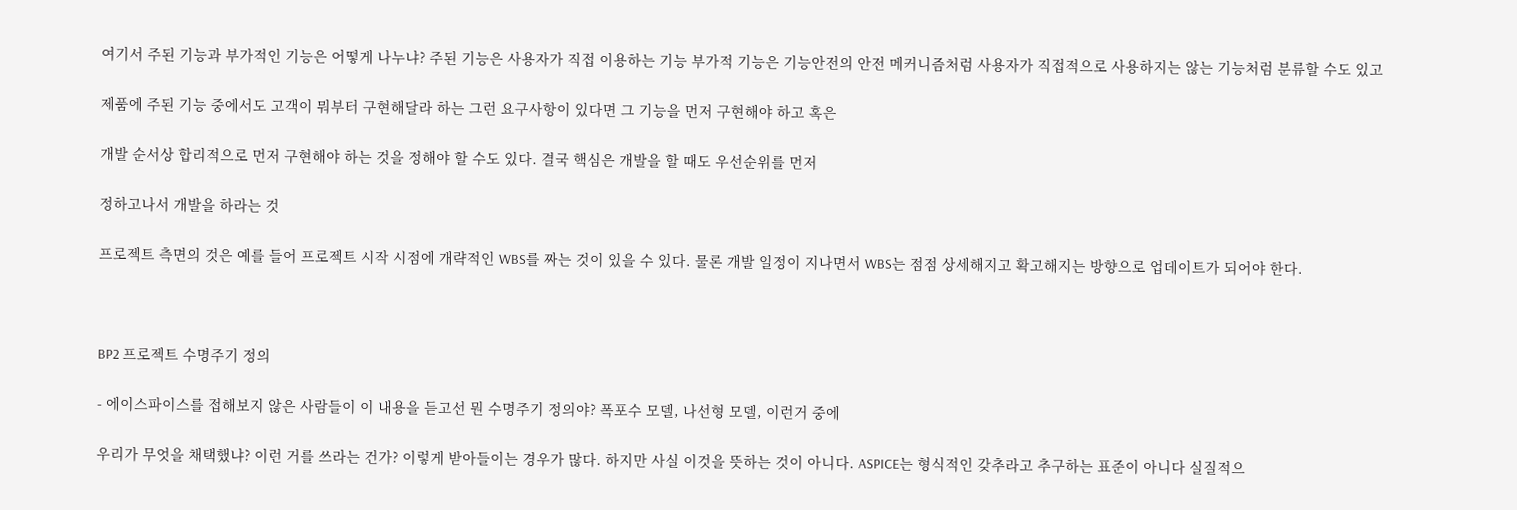여기서 주된 기능과 부가적인 기능은 어떻게 나누냐? 주된 기능은 사용자가 직접 이용하는 기능 부가적 기능은 기능안전의 안전 메커니즘처럼 사용자가 직접적으로 사용하지는 않는 기능처럼 분류할 수도 있고

제품에 주된 기능 중에서도 고객이 뭐부터 구현해달라 하는 그런 요구사항이 있다면 그 기능을 먼저 구현해야 하고 혹은

개발 순서상 합리적으로 먼저 구현해야 하는 것을 정해야 할 수도 있다. 결국 핵심은 개발을 할 때도 우선순위를 먼저

정하고나서 개발을 하라는 것

프로젝트 측면의 것은 예를 들어 프로젝트 시작 시점에 개략적인 WBS를 짜는 것이 있을 수 있다. 물론 개발 일정이 지나면서 WBS는 점점 상세해지고 확고해지는 방향으로 업데이트가 되어야 한다.



BP2 프로젝트 수명주기 정의

- 에이스파이스를 접해보지 않은 사람들이 이 내용을 듣고선 뭔 수명주기 정의야? 폭포수 모델, 나선형 모델, 이런거 중에

우리가 무엇을 채택했냐? 이런 거를 쓰라는 건가? 이렇게 받아들이는 경우가 많다. 하지만 사실 이것을 뜻하는 것이 아니다. ASPICE는 형식적인 갖추라고 추구하는 표준이 아니다 실질적으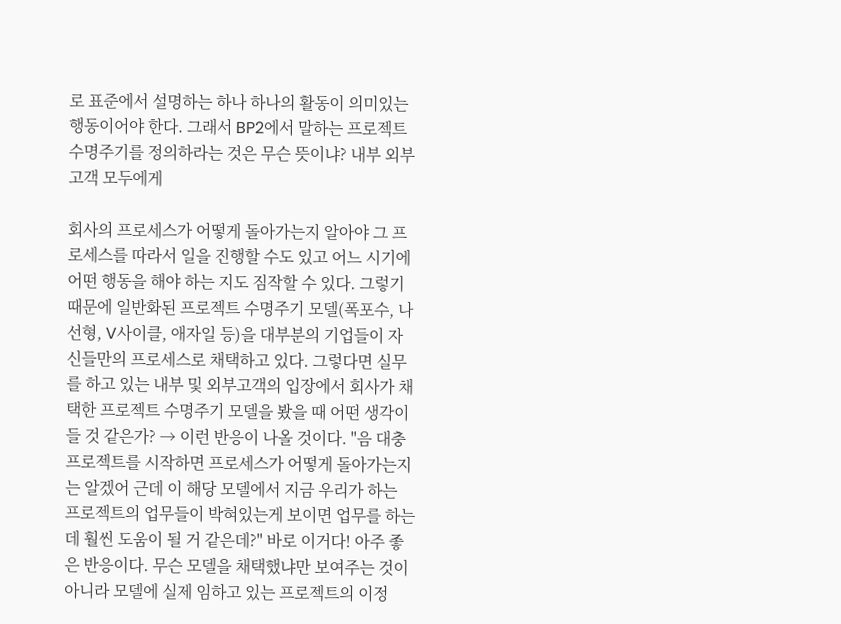로 표준에서 설명하는 하나 하나의 활동이 의미있는 행동이어야 한다. 그래서 BP2에서 말하는 프로젝트 수명주기를 정의하라는 것은 무슨 뜻이냐? 내부 외부 고객 모두에게

회사의 프로세스가 어떻게 돌아가는지 알아야 그 프로세스를 따라서 일을 진행할 수도 있고 어느 시기에 어떤 행동을 해야 하는 지도 짐작할 수 있다. 그렇기 때문에 일반화된 프로젝트 수명주기 모델(폭포수, 나선형, V사이클, 애자일 등)을 대부분의 기업들이 자신들만의 프로세스로 채택하고 있다. 그렇다면 실무를 하고 있는 내부 및 외부고객의 입장에서 회사가 채택한 프로젝트 수명주기 모델을 봤을 때 어떤 생각이 들 것 같은가? → 이런 반응이 나올 것이다. "음 대충 프로젝트를 시작하면 프로세스가 어떻게 돌아가는지는 알겠어 근데 이 해당 모델에서 지금 우리가 하는 프로젝트의 업무들이 박혀있는게 보이면 업무를 하는데 훨씬 도움이 될 거 같은데?" 바로 이거다! 아주 좋은 반응이다. 무슨 모델을 채택했냐만 보여주는 것이 아니라 모델에 실제 임하고 있는 프로젝트의 이정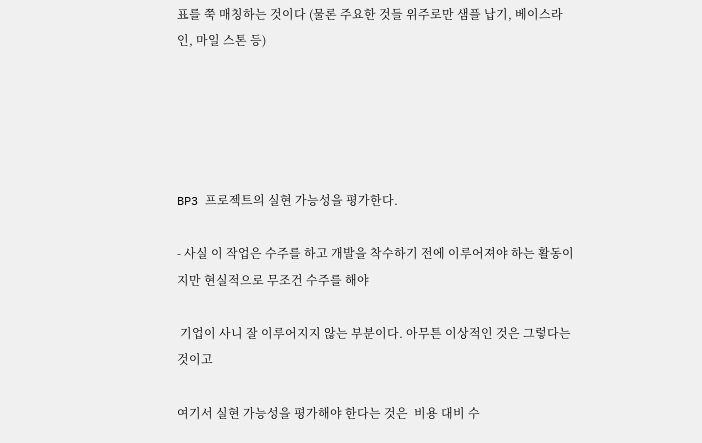표를 쭉 매칭하는 것이다 (물론 주요한 것들 위주로만 샘플 납기, 베이스라인, 마일 스톤 등)





BP3 프로젝트의 실현 가능성을 평가한다.

- 사실 이 작업은 수주를 하고 개발을 착수하기 전에 이루어져야 하는 활동이지만 현실적으로 무조건 수주를 해야

 기업이 사니 잘 이루어지지 않는 부분이다. 아무튼 이상적인 것은 그렇다는 것이고

여기서 실현 가능성을 평가해야 한다는 것은  비용 대비 수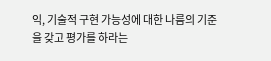익, 기술적 구현 가능성에 대한 나름의 기준을 갖고 평가를 하라는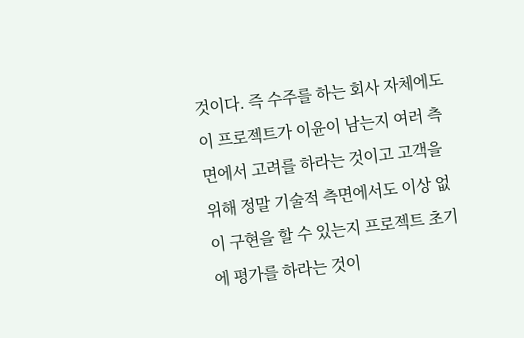것이다. 즉 수주를 하는 회사 자체에도 이 프로젝트가 이윤이 남는지 여러 측면에서 고려를 하라는 것이고 고객을 위해 정말 기술적 측면에서도 이상 없이 구현을 할 수 있는지 프로젝트 초기에 평가를 하라는 것이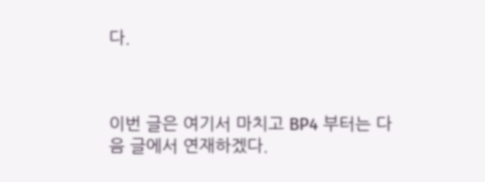다.



이번 글은 여기서 마치고 BP4 부터는 다음 글에서 연재하겠다.